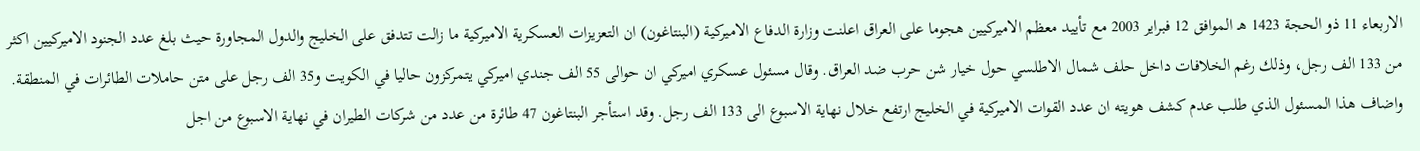الاربعاء 11 ذو الحجة 1423 هـ الموافق 12 فبراير 2003 مع تأييد معظم الاميركيين هجوما على العراق اعلنت وزارة الدفاع الاميركية (البنتاغون) ان التعزيزات العسكرية الاميركية ما زالت تتدفق على الخليج والدول المجاورة حيث بلغ عدد الجنود الاميركيين اكثر من 133 الف رجل، وذلك رغم الخلافات داخل حلف شمال الاطلسي حول خيار شن حرب ضد العراق. وقال مسئول عسكري اميركي ان حوالى 55 الف جندي اميركي يتمركزون حاليا في الكويت و35 الف رجل على متن حاملات الطائرات في المنطقة. واضاف هذا المسئول الذي طلب عدم كشف هويته ان عدد القوات الاميركية في الخليج ارتفع خلال نهاية الاسبوع الى 133 الف رجل. وقد استأجر البنتاغون 47 طائرة من عدد من شركات الطيران في نهاية الاسبوع من اجل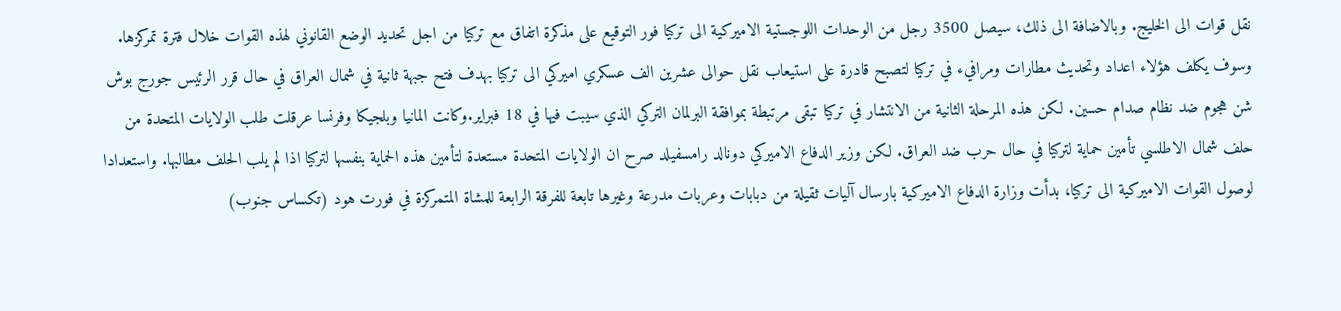نقل قوات الى الخليج. وبالاضافة الى ذلك، سيصل 3500 رجل من الوحدات اللوجستية الاميركية الى تركيا فور التوقيع على مذكرة اتفاق مع تركيا من اجل تحديد الوضع القانوني لهذه القوات خلال فترة تمركزها. وسوف يكلف هؤلاء اعداد وتحديث مطارات ومرافيء في تركيا لتصبح قادرة على استيعاب نقل حوالى عشرين الف عسكري اميركي الى تركيا بهدف فتح جبهة ثانية في شمال العراق في حال قرر الرئيس جورج بوش شن هجوم ضد نظام صدام حسين. لكن هذه المرحلة الثانية من الانتشار في تركيا تبقى مرتبطة بموافقة البرلمان التركي الذي سيبت فيها في 18 فبراير.وكانت المانيا وبلجيكا وفرنسا عرقلت طلب الولايات المتحدة من حلف شمال الاطلسي تأمين حماية لتركيا في حال حرب ضد العراق. لكن وزير الدفاع الاميركي دونالد رامسفيلد صرح ان الولايات المتحدة مستعدة لتأمين هذه الحماية بنفسها لتركيا اذا لم يلب الحلف مطالبها. واستعدادا لوصول القوات الاميركية الى تركيا، بدأت وزارة الدفاع الاميركية بارسال آليات ثقيلة من دبابات وعربات مدرعة وغيرها تابعة للفرقة الرابعة للمشاة المتمركزة في فورت هود (تكساس جنوب)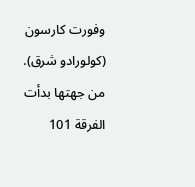وفورت كارسون (كولورادو شرق). من جهتها بدأت الفرقة 101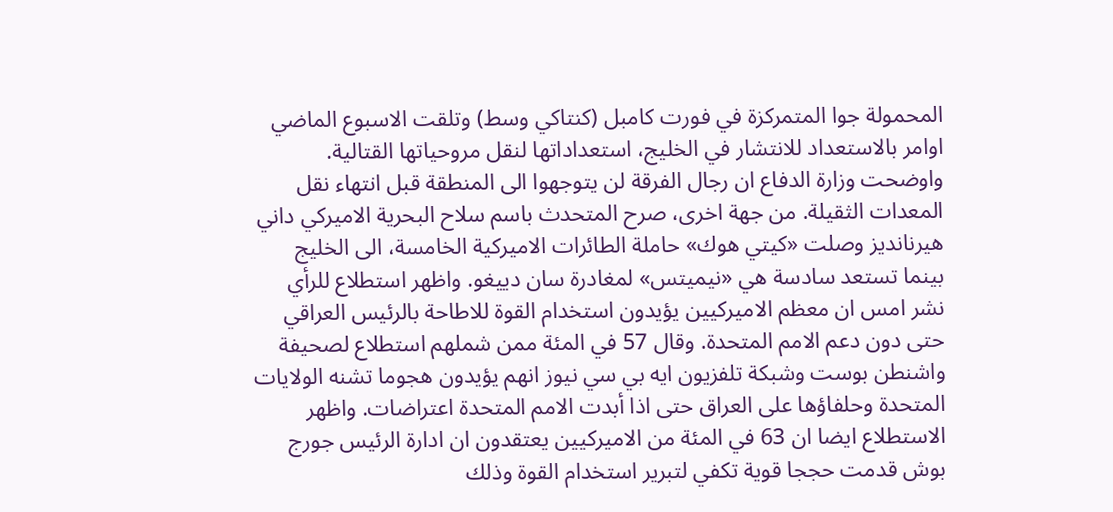المحمولة جوا المتمركزة في فورت كامبل (كنتاكي وسط) وتلقت الاسبوع الماضي اوامر بالاستعداد للانتشار في الخليج، استعداداتها لنقل مروحياتها القتالية. واوضحت وزارة الدفاع ان رجال الفرقة لن يتوجهوا الى المنطقة قبل انتهاء نقل المعدات الثقيلة. من جهة اخرى، صرح المتحدث باسم سلاح البحرية الاميركي داني هيرنانديز وصلت «كيتي هوك» حاملة الطائرات الاميركية الخامسة، الى الخليج بينما تستعد سادسة هي «نيميتس» لمغادرة سان دييغو. واظهر استطلاع للرأي نشر امس ان معظم الاميركيين يؤيدون استخدام القوة للاطاحة بالرئيس العراقي حتى دون دعم الامم المتحدة. وقال 57 في المئة ممن شملهم استطلاع لصحيفة واشنطن بوست وشبكة تلفزيون ايه بي سي نيوز انهم يؤيدون هجوما تشنه الولايات المتحدة وحلفاؤها على العراق حتى اذا أبدت الامم المتحدة اعتراضات. واظهر الاستطلاع ايضا ان 63 في المئة من الاميركيين يعتقدون ان ادارة الرئيس جورج بوش قدمت حججا قوية تكفي لتبرير استخدام القوة وذلك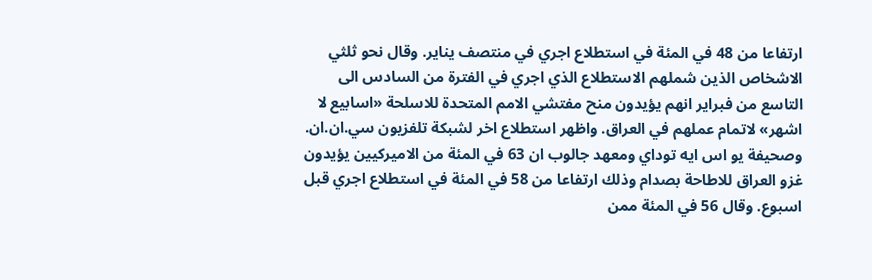ارتفاعا من 48 في المئة في استطلاع اجري في منتصف يناير. وقال نحو ثلثي الاشخاص الذين شملهم الاستطلاع الذي اجري في الفترة من السادس الى التاسع من فبراير انهم يؤيدون منح مفتشي الامم المتحدة للاسلحة «اسابيع لا اشهر» لاتمام عملهم في العراق. واظهر استطلاع اخر لشبكة تلفزيون سي.ان.ان. وصحيفة يو اس ايه توداي ومعهد جالوب ان 63 في المئة من الاميركيين يؤيدون غزو العراق للاطاحة بصدام وذلك ارتفاعا من 58 في المئة في استطلاع اجري قبل اسبوع. وقال 56 في المئة ممن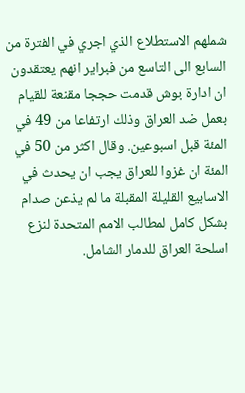شملهم الاستطلاع الذي اجري في الفترة من السابع الى التاسع من فبراير انهم يعتقدون ان ادارة بوش قدمت حججا مقنعة للقيام بعمل ضد العراق وذلك ارتفاعا من 49 في المئة قبل اسبوعين. وقال اكثر من 50 في المئة ان غزوا للعراق يجب ان يحدث في الاسابيع القليلة المقبلة ما لم يذعن صدام بشكل كامل لمطالب الامم المتحدة لنزع اسلحة العراق للدمار الشامل.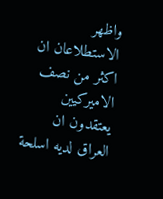واظهر الاستطلاعان ان اكثر من نصف الاميركيين يعتقدون ان العراق لديه اسلحة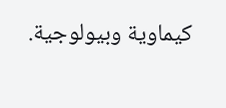كيماوية وبيولوجية.